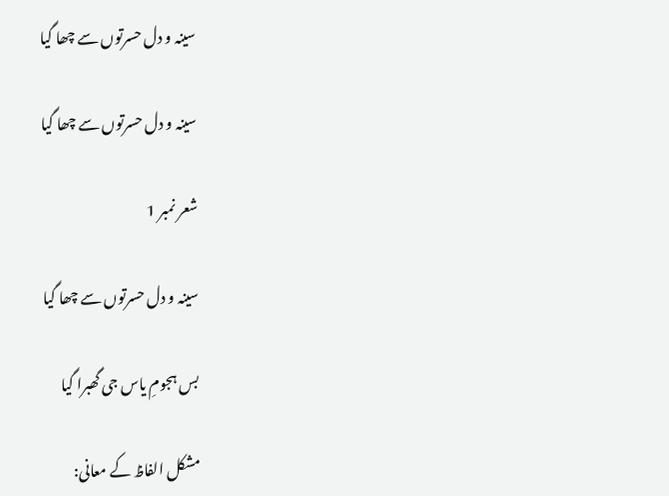سینہ و دل حسرتوں سے چھا گیا

سینہ و دل حسرتوں سے چھا گیا

شعر نمبر 1

سینہ و دل حسرتوں سے چھا گیا

بس ہجومِ یاس جی گھبرا گیا

مشکل الفاظ کے معانی: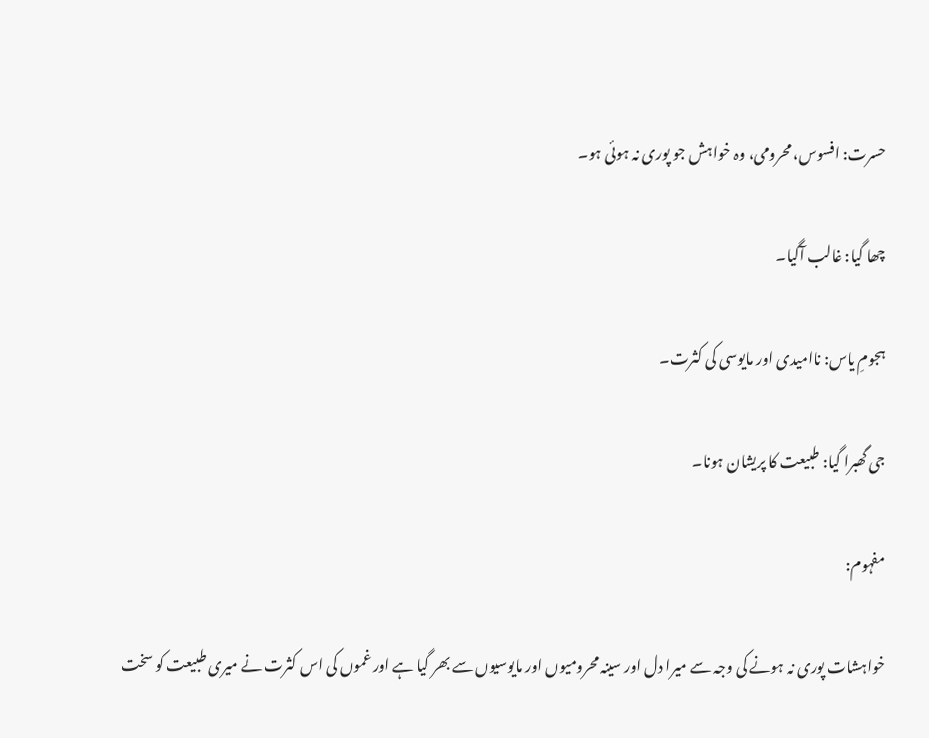حسرت: افسوس، محرومی، وہ خواہش جو پوری نہ ہوئی ہو۔

چھا گیا: غالب آگیا۔

ہجومِ یاس: ناامیدی اور مایوسی کی کثرت۔

جی گھبرا گیا: طبیعت کا پریشان ہونا۔

مفہوم:

خواہشات پوری نہ ہونے کی وجہ سے میرا دل اور سینہ محرومیوں اور مایوسیوں سے بھر گیا ہے اور غموں کی اس کثرت نے میری طبیعت کو سخت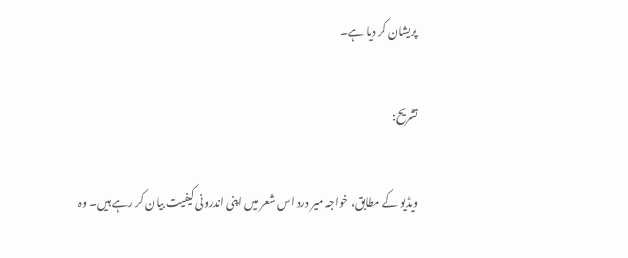پریشان کر دیا ہے۔

تشریح:

ویڈیو کے مطابق، خواجہ میر درد اس شعر میں اپنی اندرونی کیفیت بیان کر رہے ہیں۔ وہ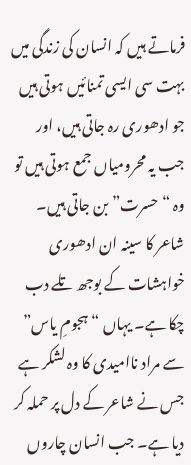فرماتے ہیں کہ انسان کی زندگی میں بہت سی ایسی تمنائیں ہوتی ہیں جو ادھوری رہ جاتی ہیں، اور جب یہ محرومیاں جمع ہوتی ہیں تو وہ “حسرت” بن جاتی ہیں۔ شاعر کا سینہ ان ادھوری خواہشات کے بوجھ تلے دب چکا ہے۔ یہاں “ہجومِ یاس” سے مراد ناامیدی کا وہ لشکر ہے جس نے شاعر کے دل پر حملہ کر دیا ہے۔ جب انسان چاروں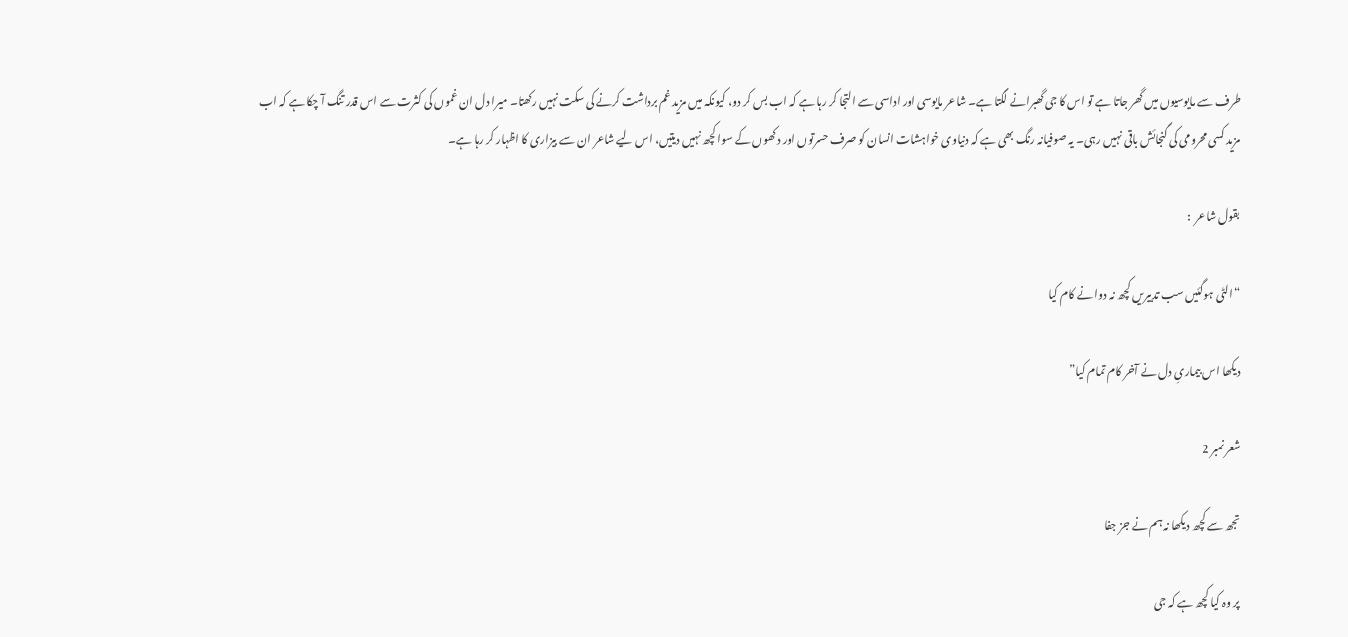طرف سے مایوسیوں میں گھر جاتا ہے تو اس کا جی گھبرانے لگتا ہے۔ شاعر مایوسی اور اداسی سے التجا کر رہا ہے کہ اب بس کر دو، کیونکہ میں مزید غم برداشت کرنے کی سکت نہیں رکھتا۔ میرا دل ان غموں کی کثرت سے اس قدر تنگ آ چکا ہے کہ اب مزید کسی محرومی کی گنجائش باقی نہیں رہی۔ یہ صوفیانہ رنگ بھی ہے کہ دنیاوی خواہشات انسان کو صرف حسرتوں اور دکھوں کے سوا کچھ نہیں دیتیں، اس لیے شاعر ان سے بیزاری کا اظہار کر رہا ہے۔

بقول شاعر  :

“الٹی ہوگئیں سب تدبیریں کچھ نہ دوا نے کام کیا

دیکھا اس بیماریِ دل نے آخر کام تمام کیا”

شعر نمبر 2

تجھ سے کچھ دیکھا نہ ہم نے جز جفا

پر وہ کیا کچھ ہے کہ جی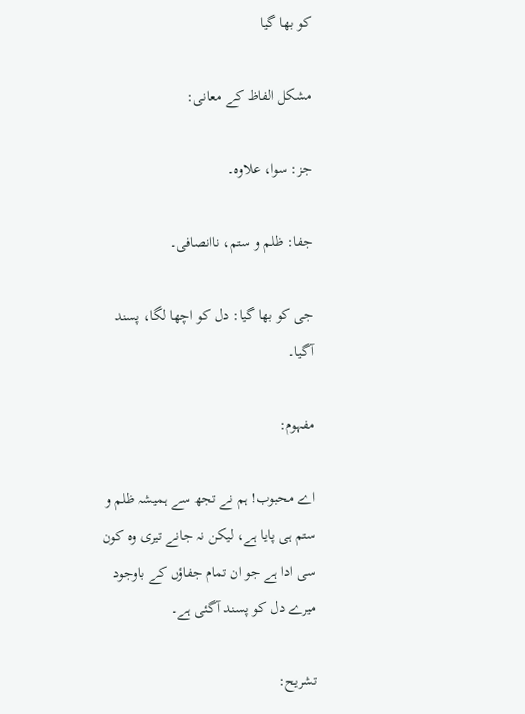کو بھا گیا

مشکل الفاظ کے معانی:

جز: سوا، علاوہ۔

جفا: ظلم و ستم، ناانصافی۔

جی کو بھا گیا: دل کو اچھا لگا، پسند آگیا۔

مفہوم:

اے محبوب! ہم نے تجھ سے ہمیشہ ظلم و ستم ہی پایا ہے، لیکن نہ جانے تیری وہ کون سی ادا ہے جو ان تمام جفاؤں کے باوجود میرے دل کو پسند آگئی ہے۔

تشریح: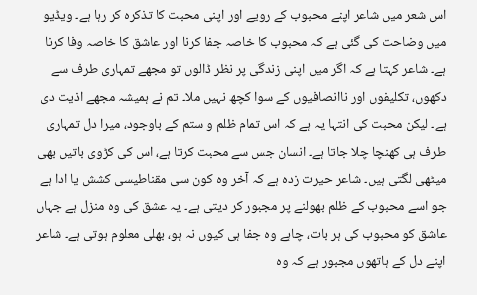اس شعر میں شاعر اپنے محبوب کے رویے اور اپنی محبت کا تذکرہ کر رہا ہے۔ ویڈیو میں وضاحت کی گئی ہے کہ محبوب کا خاصہ جفا کرنا اور عاشق کا خاصہ وفا کرنا ہے۔ شاعر کہتا ہے کہ اگر میں اپنی زندگی پر نظر ڈالوں تو مجھے تمہاری طرف سے دکھوں، تکلیفوں اور ناانصافیوں کے سوا کچھ نہیں ملا۔ تم نے ہمیشہ مجھے اذیت دی ہے۔ لیکن محبت کی انتہا یہ ہے کہ اس تمام ظلم و ستم کے باوجود، میرا دل تمہاری طرف ہی کھنچا چلا جاتا ہے۔ انسان جس سے محبت کرتا ہے، اس کی کڑوی باتیں بھی میٹھی لگتی ہیں۔ شاعر حیرت زدہ ہے کہ آخر وہ کون سی مقناطیسی کشش یا ادا ہے جو اسے محبوب کے ظلم بھولنے پر مجبور کر دیتی ہے۔ یہ عشق کی وہ منزل ہے جہاں عاشق کو محبوب کی ہر بات، چاہے وہ جفا ہی کیوں نہ ہو، بھلی معلوم ہوتی ہے۔ شاعر اپنے دل کے ہاتھوں مجبور ہے کہ وہ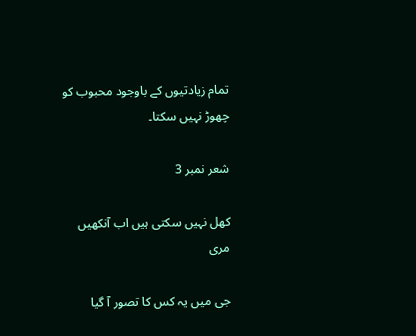تمام زیادتیوں کے باوجود محبوب کو چھوڑ نہیں سکتا۔

شعر نمبر 3

کھل نہیں سکتی ہیں اب آنکھیں مری

جی میں یہ کس کا تصور آ گیا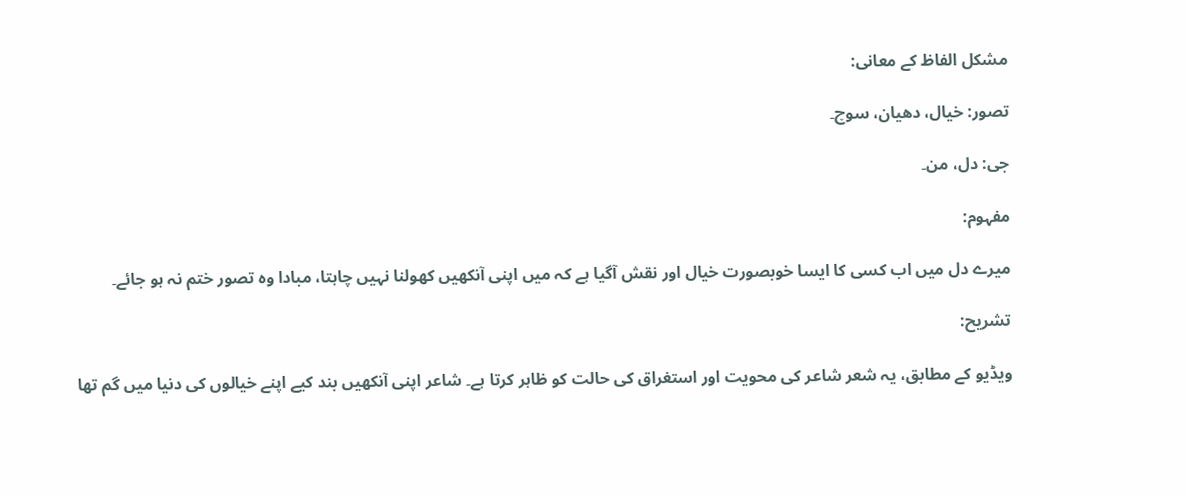مشکل الفاظ کے معانی:

تصور: خیال، دھیان، سوچ۔

جی: دل، من۔

مفہوم:

میرے دل میں اب کسی کا ایسا خوبصورت خیال اور نقش آگیا ہے کہ میں اپنی آنکھیں کھولنا نہیں چاہتا، مبادا وہ تصور ختم نہ ہو جائے۔

تشریح:

ویڈیو کے مطابق، یہ شعر شاعر کی محویت اور استغراق کی حالت کو ظاہر کرتا ہے۔ شاعر اپنی آنکھیں بند کیے اپنے خیالوں کی دنیا میں گم تھا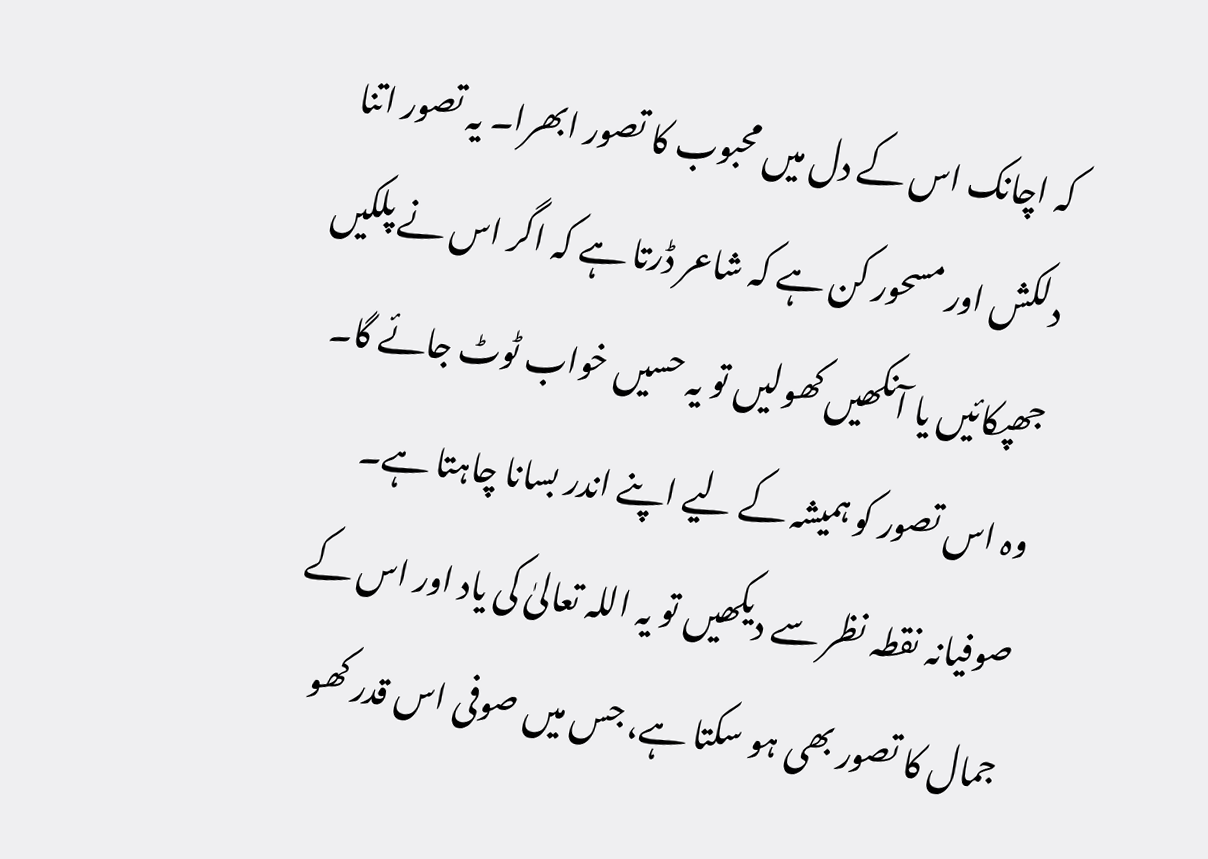کہ اچانک اس کے دل میں محبوب کا تصور ابھرا۔ یہ تصور اتنا دلکش اور مسحور کن ہے کہ شاعر ڈرتا ہے کہ اگر اس نے پلکیں جھپکائیں یا آنکھیں کھولیں تو یہ حسیں خواب ٹوٹ جائے گا۔ وہ اس تصور کو ہمیشہ کے لیے اپنے اندر بسانا چاہتا ہے۔ صوفیانہ نقطہ نظر سے دیکھیں تو یہ اللہ تعالیٰ کی یاد اور اس کے جمال کا تصور بھی ہو سکتا ہے، جس میں صوفی اس قدر کھو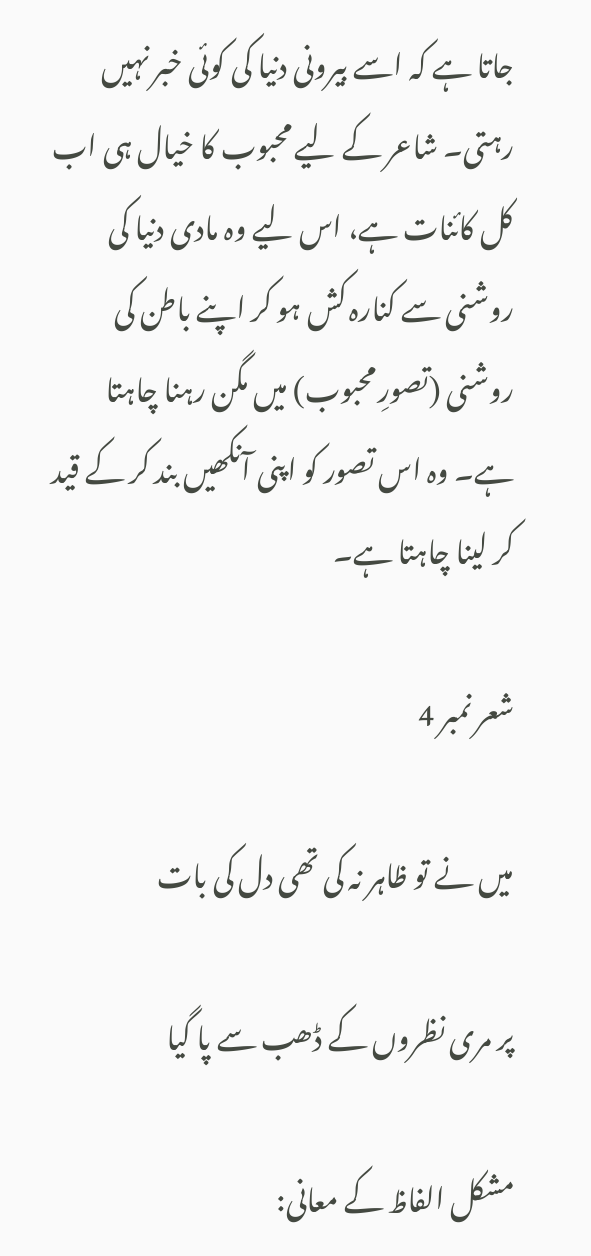جاتا ہے کہ اسے بیرونی دنیا کی کوئی خبر نہیں رہتی۔ شاعر کے لیے محبوب کا خیال ہی اب کل کائنات ہے، اس لیے وہ مادی دنیا کی روشنی سے کنارہ کش ہو کر اپنے باطن کی روشنی (تصورِ محبوب) میں مگن رہنا چاہتا ہے۔ وہ اس تصور کو اپنی آنکھیں بند کر کے قید کر لینا چاہتا ہے۔

شعر نمبر 4

میں نے تو ظاہر نہ کی تھی دل کی بات

پر مری نظروں کے ڈھب سے پا گیا

مشکل الفاظ کے معانی: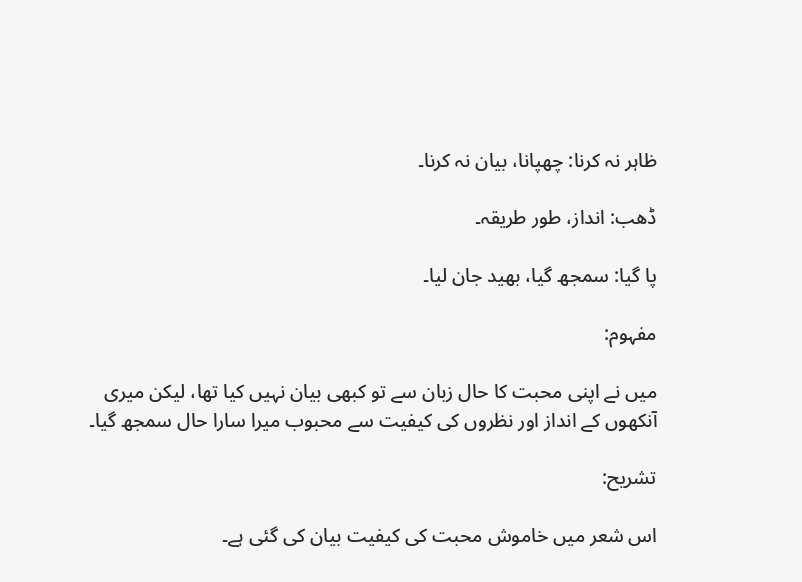ظاہر نہ کرنا: چھپانا، بیان نہ کرنا۔

ڈھب: انداز، طور طریقہ۔

پا گیا: سمجھ گیا، بھید جان لیا۔

مفہوم:

میں نے اپنی محبت کا حال زبان سے تو کبھی بیان نہیں کیا تھا، لیکن میری آنکھوں کے انداز اور نظروں کی کیفیت سے محبوب میرا سارا حال سمجھ گیا۔

تشریح:

اس شعر میں خاموش محبت کی کیفیت بیان کی گئی ہے۔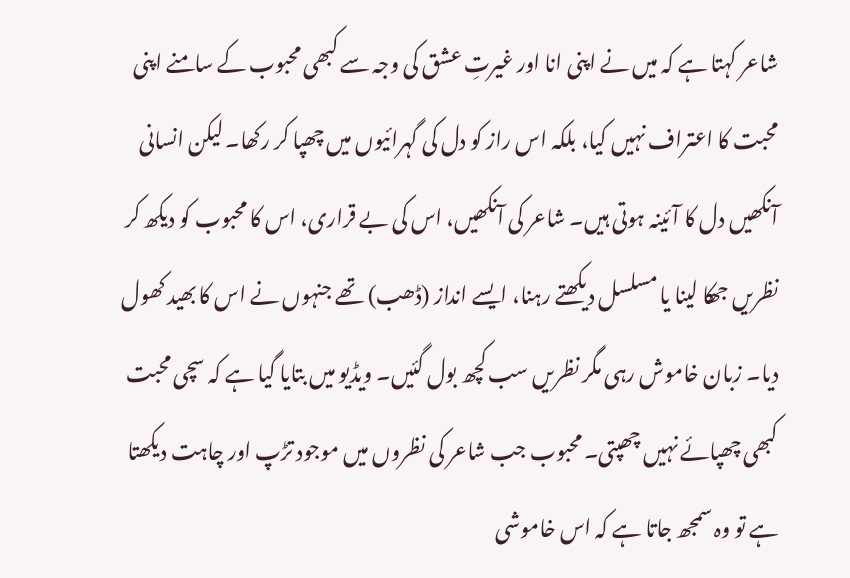شاعر کہتا ہے کہ میں نے اپنی انا اور غیرتِ عشق کی وجہ سے کبھی محبوب کے سامنے اپنی محبت کا اعتراف نہیں کیا، بلکہ اس راز کو دل کی گہرائیوں میں چھپا کر رکھا۔ لیکن انسانی آنکھیں دل کا آئینہ ہوتی ہیں۔ شاعر کی آنکھیں، اس کی بے قراری، اس کا محبوب کو دیکھ کر نظریں جھکا لینا یا مسلسل دیکھتے رہنا، ایسے انداز (ڈھب) تھے جنہوں نے اس کا بھید کھول دیا۔ زبان خاموش رہی مگر نظریں سب کچھ بول گئیں۔ ویڈیو میں بتایا گیا ہے کہ سچی محبت کبھی چھپائے نہیں چھپتی۔ محبوب جب شاعر کی نظروں میں موجود تڑپ اور چاہت دیکھتا ہے تو وہ سمجھ جاتا ہے کہ اس خاموشی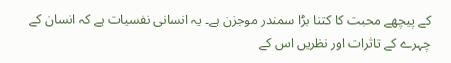کے پیچھے محبت کا کتنا بڑا سمندر موجزن ہے۔ یہ انسانی نفسیات ہے کہ انسان کے چہرے کے تاثرات اور نظریں اس کے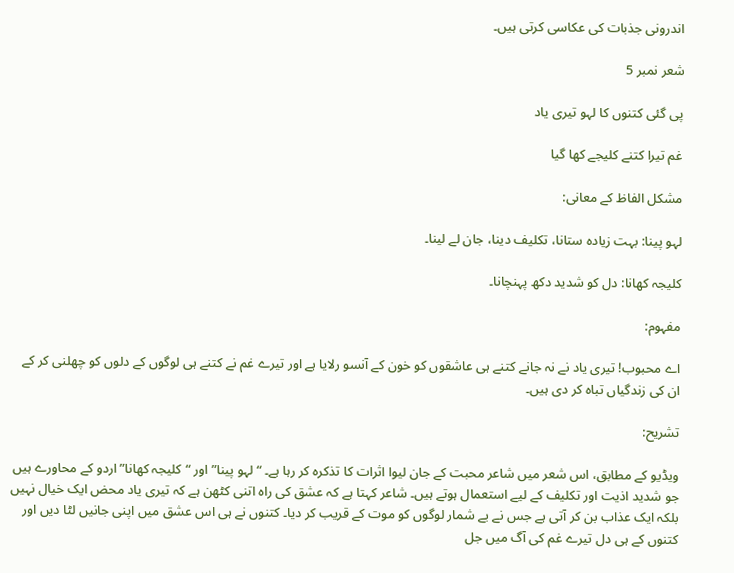اندرونی جذبات کی عکاسی کرتی ہیں۔

شعر نمبر 5

پی گئی کتنوں کا لہو تیری یاد

غم تیرا کتنے کلیجے کھا گیا

مشکل الفاظ کے معانی:

لہو پینا: بہت زیادہ ستانا، تکلیف دینا، جان لے لینا۔

کلیجہ کھانا: دل کو شدید دکھ پہنچانا۔

مفہوم:

اے محبوب! تیری یاد نے نہ جانے کتنے ہی عاشقوں کو خون کے آنسو رلایا ہے اور تیرے غم نے کتنے ہی لوگوں کے دلوں کو چھلنی کر کے ان کی زندگیاں تباہ کر دی ہیں۔

تشریح:

ویڈیو کے مطابق، اس شعر میں شاعر محبت کے جان لیوا اثرات کا تذکرہ کر رہا ہے۔ “لہو پینا” اور “کلیجہ کھانا” اردو کے محاورے ہیں جو شدید اذیت اور تکلیف کے لیے استعمال ہوتے ہیں۔ شاعر کہتا ہے کہ عشق کی راہ اتنی کٹھن ہے کہ تیری یاد محض ایک خیال نہیں بلکہ ایک عذاب بن کر آتی ہے جس نے بے شمار لوگوں کو موت کے قریب کر دیا۔ کتنوں نے ہی اس عشق میں اپنی جانیں لٹا دیں اور کتنوں کے ہی دل تیرے غم کی آگ میں جل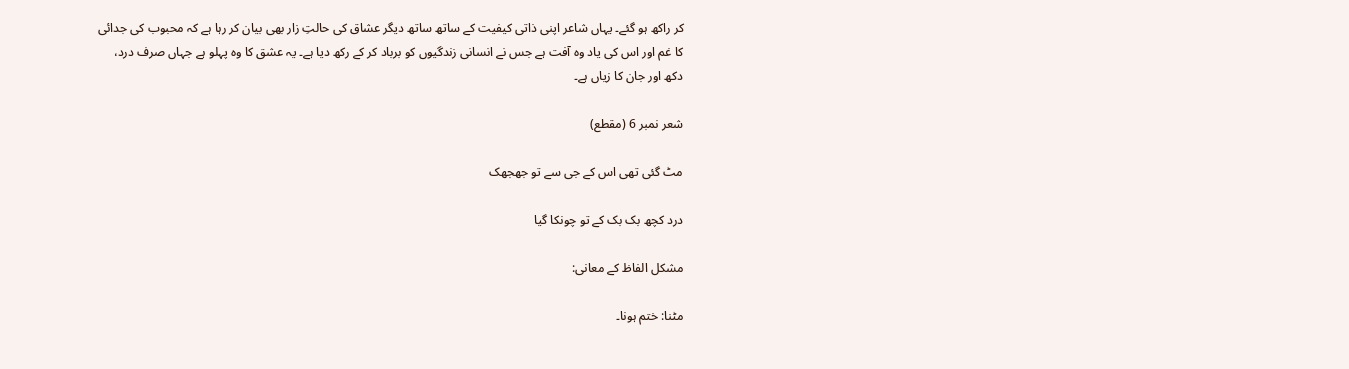کر راکھ ہو گئے۔ یہاں شاعر اپنی ذاتی کیفیت کے ساتھ ساتھ دیگر عشاق کی حالتِ زار بھی بیان کر رہا ہے کہ محبوب کی جدائی کا غم اور اس کی یاد وہ آفت ہے جس نے انسانی زندگیوں کو برباد کر کے رکھ دیا ہے۔ یہ عشق کا وہ پہلو ہے جہاں صرف درد، دکھ اور جان کا زیاں ہے۔

شعر نمبر 6 (مقطع)

مٹ گئی تھی اس کے جی سے تو جھجھک

درد کچھ بک بک کے تو چونکا گیا

مشکل الفاظ کے معانی:

مٹنا: ختم ہونا۔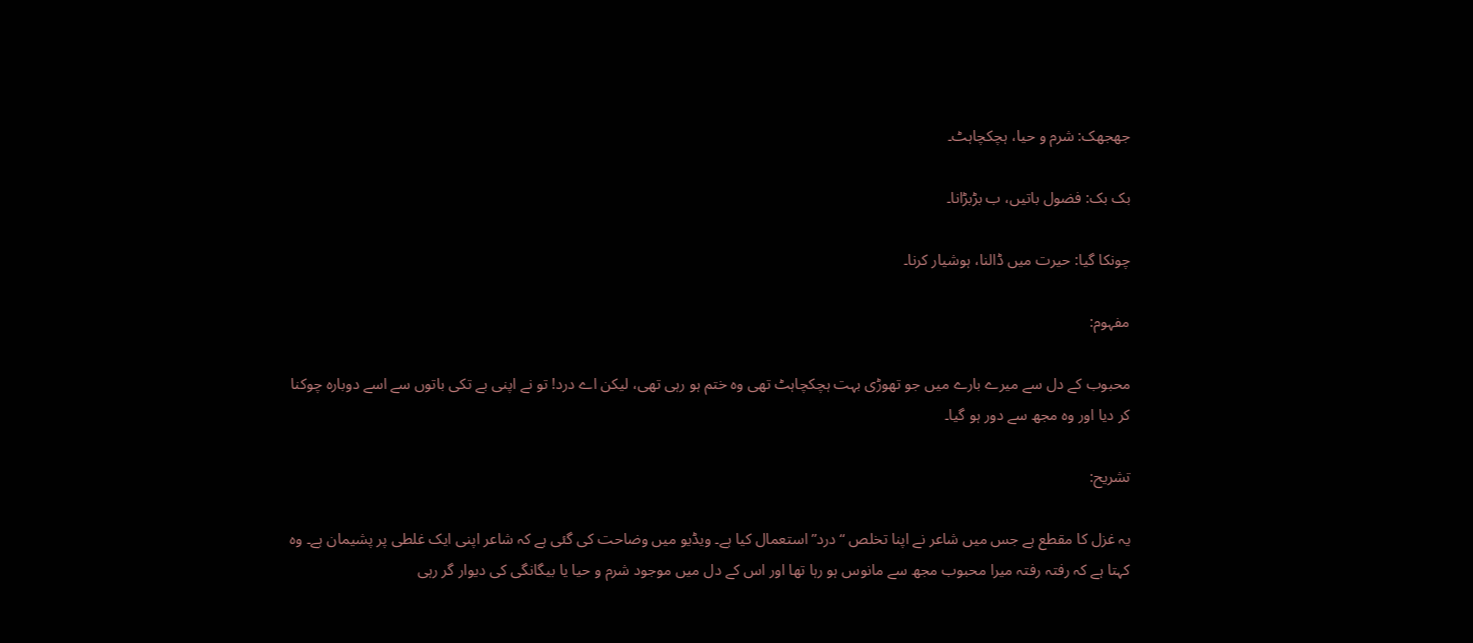جھجھک: شرم و حیا، ہچکچاہٹ۔

بک بک: فضول باتیں، ب بڑبڑانا۔

چونکا گیا: حیرت میں ڈالنا، ہوشیار کرنا۔

مفہوم:

محبوب کے دل سے میرے بارے میں جو تھوڑی بہت ہچکچاہٹ تھی وہ ختم ہو رہی تھی، لیکن اے درد! تو نے اپنی بے تکی باتوں سے اسے دوبارہ چوکنا کر دیا اور وہ مجھ سے دور ہو گیا۔

تشریح:

یہ غزل کا مقطع ہے جس میں شاعر نے اپنا تخلص “درد” استعمال کیا ہے۔ ویڈیو میں وضاحت کی گئی ہے کہ شاعر اپنی ایک غلطی پر پشیمان ہے۔ وہ کہتا ہے کہ رفتہ رفتہ میرا محبوب مجھ سے مانوس ہو رہا تھا اور اس کے دل میں موجود شرم و حیا یا بیگانگی کی دیوار گر رہی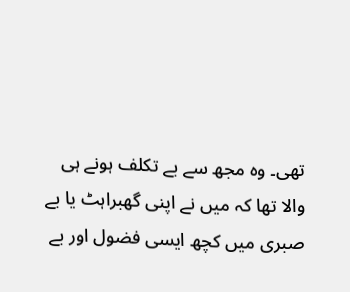تھی۔ وہ مجھ سے بے تکلف ہونے ہی والا تھا کہ میں نے اپنی گھبراہٹ یا بے صبری میں کچھ ایسی فضول اور بے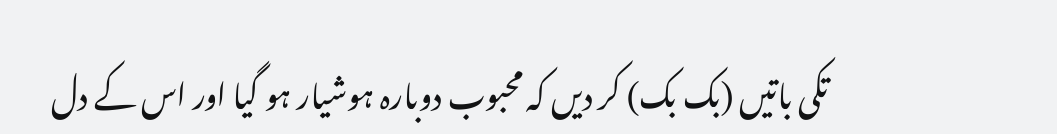تکی باتیں (بک بک) کر دیں کہ محبوب دوبارہ ہوشیار ہو گیا اور اس کے دل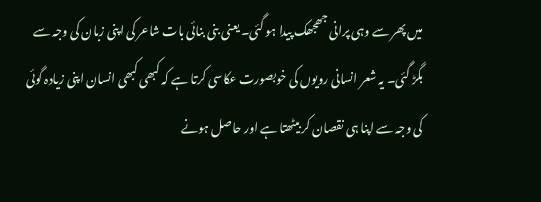میں پھر سے وہی پرانی جھجھک پیدا ہو گئی۔ یعنی بنی بنائی بات شاعر کی اپنی زبان کی وجہ سے بگڑ گئی۔ یہ شعر انسانی رویوں کی خوبصورت عکاسی کرتا ہے کہ کبھی کبھی انسان اپنی زیادہ گوئی کی وجہ سے اپنا ہی نقصان کر بیٹھتا ہے اور حاصل ہونے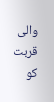والی قربت کو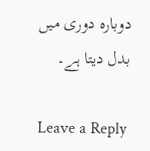دوبارہ دوری میں بدل دیتا ہے۔

Leave a Reply